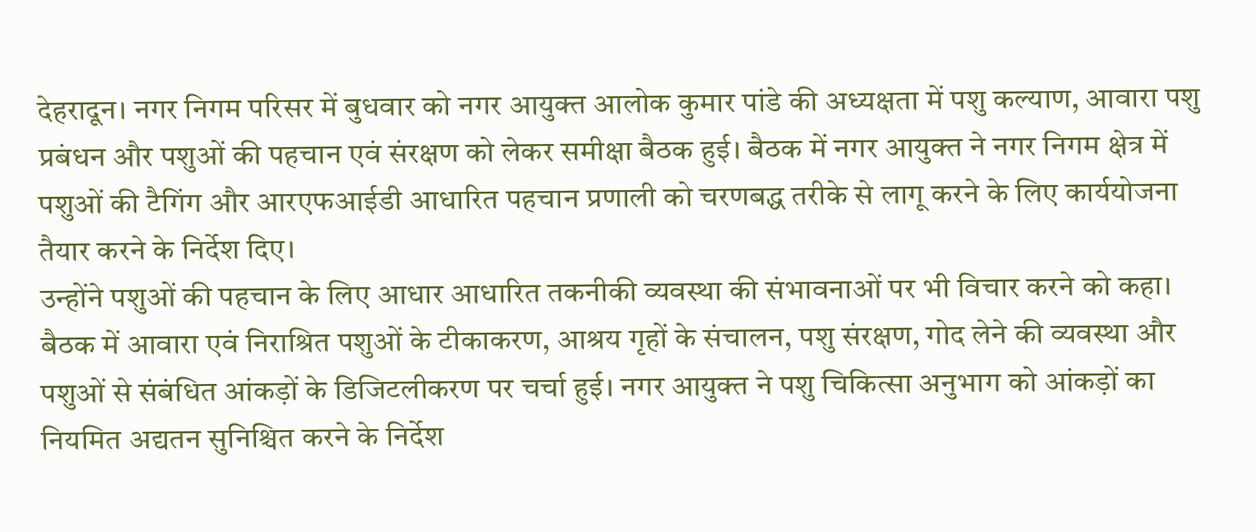देहरादून। नगर निगम परिसर में बुधवार को नगर आयुक्त आलोक कुमार पांडे की अध्यक्षता में पशु कल्याण, आवारा पशु प्रबंधन और पशुओं की पहचान एवं संरक्षण को लेकर समीक्षा बैठक हुई। बैठक में नगर आयुक्त ने नगर निगम क्षेत्र में पशुओं की टैगिंग और आरएफआईडी आधारित पहचान प्रणाली को चरणबद्ध तरीके से लागू करने के लिए कार्ययोजना तैयार करने के निर्देश दिए।
उन्होंने पशुओं की पहचान के लिए आधार आधारित तकनीकी व्यवस्था की संभावनाओं पर भी विचार करने को कहा। बैठक में आवारा एवं निराश्रित पशुओं के टीकाकरण, आश्रय गृहों के संचालन, पशु संरक्षण, गोद लेने की व्यवस्था और पशुओं से संबंधित आंकड़ों के डिजिटलीकरण पर चर्चा हुई। नगर आयुक्त ने पशु चिकित्सा अनुभाग को आंकड़ों का नियमित अद्यतन सुनिश्चित करने के निर्देश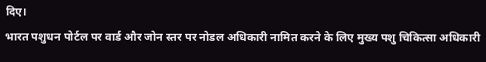दिए।
भारत पशुधन पोर्टल पर वार्ड और जोन स्तर पर नोडल अधिकारी नामित करने के लिए मुख्य पशु चिकित्सा अधिकारी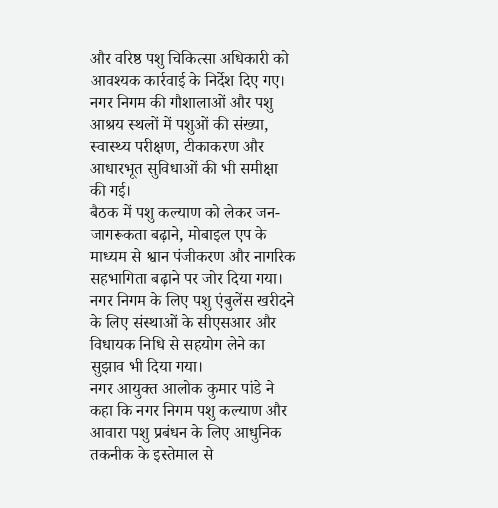और वरिष्ठ पशु चिकित्सा अधिकारी को आवश्यक कार्रवाई के निर्देश दिए गए। नगर निगम की गौशालाओं और पशु आश्रय स्थलों में पशुओं की संख्या, स्वास्थ्य परीक्षण, टीकाकरण और आधारभूत सुविधाओं की भी समीक्षा की गई।
बैठक में पशु कल्याण को लेकर जन-जागरूकता बढ़ाने, मोबाइल एप के माध्यम से श्वान पंजीकरण और नागरिक सहभागिता बढ़ाने पर जोर दिया गया। नगर निगम के लिए पशु एंबुलेंस खरीदने के लिए संस्थाओं के सीएसआर और विधायक निधि से सहयोग लेने का सुझाव भी दिया गया।
नगर आयुक्त आलोक कुमार पांडे ने कहा कि नगर निगम पशु कल्याण और आवारा पशु प्रबंधन के लिए आधुनिक तकनीक के इस्तेमाल से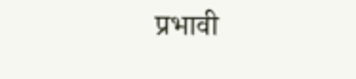प्रभावी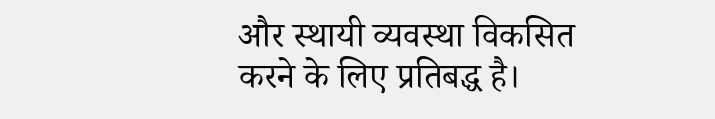और स्थायी व्यवस्था विकसित करने के लिए प्रतिबद्ध है।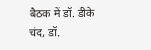बैठक में डॉ. डीके चंद, डॉ.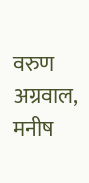वरुण अग्रवाल, मनीष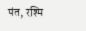पंत, रश्मि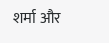शर्मा और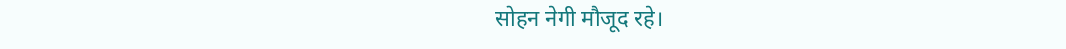सोहन नेगी मौजूद रहे।